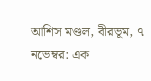আশিস মণ্ডল, বীরভূম, ৭ নভেম্বর: এক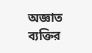অজ্ঞাত ব্যক্তির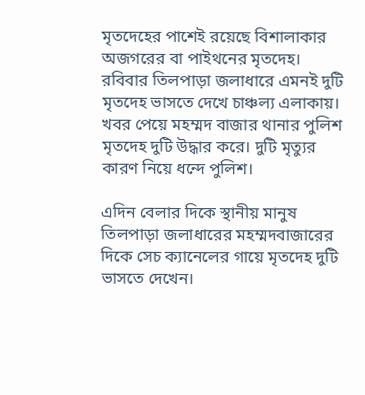মৃতদেহের পাশেই রয়েছে বিশালাকার অজগরের বা পাইথনের মৃতদেহ। রবিবার তিলপাড়া জলাধারে এমনই দুটি মৃতদেহ ভাসতে দেখে চাঞ্চল্য এলাকায়। খবর পেয়ে মহম্মদ বাজার থানার পুলিশ মৃতদেহ দুটি উদ্ধার করে। দুটি মৃত্যুর কারণ নিয়ে ধন্দে পুলিশ।

এদিন বেলার দিকে স্থানীয় মানুষ তিলপাড়া জলাধারের মহম্মদবাজারের দিকে সেচ ক্যানেলের গায়ে মৃতদেহ দুটি ভাসতে দেখেন।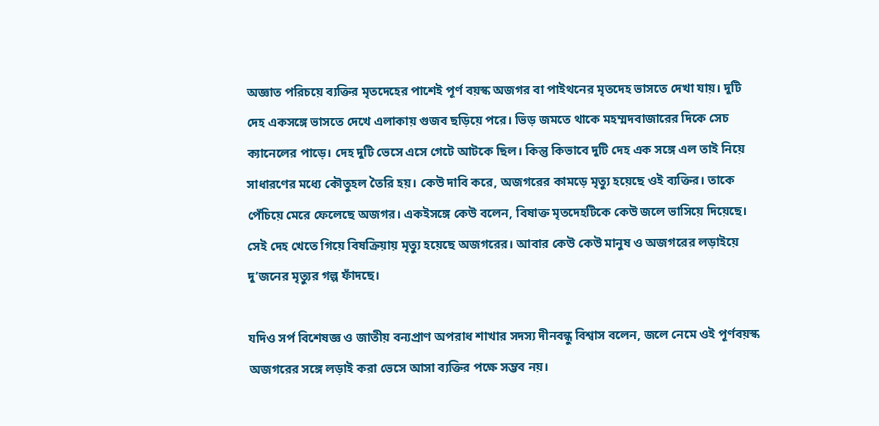অজ্ঞাত পরিচয়ে ব্যক্তির মৃতদেহের পাশেই পূর্ণ বয়স্ক অজগর বা পাইথনের মৃতদেহ ভাসতে দেখা যায়। দুটি দেহ একসঙ্গে ভাসতে দেখে এলাকায় গুজব ছড়িয়ে পরে। ভিড় জমতে থাকে মহম্মদবাজারের দিকে সেচ ক্যানেলের পাড়ে। দেহ দুটি ভেসে এসে গেটে আটকে ছিল। কিন্তু কিভাবে দুটি দেহ এক সঙ্গে এল তাই নিয়ে সাধারণের মধ্যে কৌতুহল তৈরি হয়। কেউ দাবি করে, অজগরের কামড়ে মৃত্যু হয়েছে ওই ব্যক্তির। তাকে পেঁচিয়ে মেরে ফেলেছে অজগর। একইসঙ্গে কেউ বলেন, বিষাক্ত মৃতদেহটিকে কেউ জলে ভাসিয়ে দিয়েছে। সেই দেহ খেতে গিয়ে বিষক্রিয়ায় মৃত্যু হয়েছে অজগরের। আবার কেউ কেউ মানুষ ও অজগরের লড়াইয়ে দু’জনের মৃত্যুর গল্প ফাঁদছে।

যদিও সর্প বিশেষজ্ঞ ও জাতীয় বন্যপ্রাণ অপরাধ শাখার সদস্য দীনবন্ধু বিশ্বাস বলেন, জলে নেমে ওই পূর্ণবয়স্ক অজগরের সঙ্গে লড়াই করা ভেসে আসা ব্যক্তির পক্ষে সম্ভব নয়।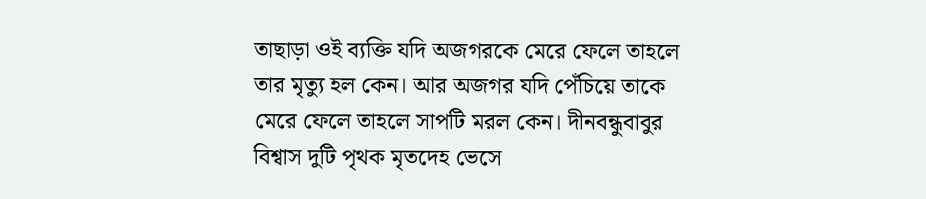তাছাড়া ওই ব্যক্তি যদি অজগরকে মেরে ফেলে তাহলে তার মৃত্যু হল কেন। আর অজগর যদি পেঁচিয়ে তাকে মেরে ফেলে তাহলে সাপটি মরল কেন। দীনবন্ধুবাবুর বিশ্বাস দুটি পৃথক মৃতদেহ ভেসে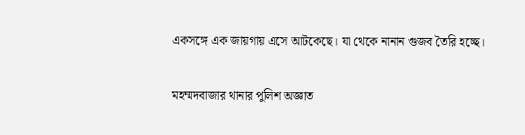একসঙ্গে এক জায়গায় এসে আটকেছে। যা থেকে নানান গুজব তৈরি হচ্ছে।

মহম্মদবাজার থানার পুলিশ অজ্ঞাত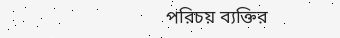পরিচয় ব্যক্তির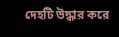দেহটি উদ্ধার করে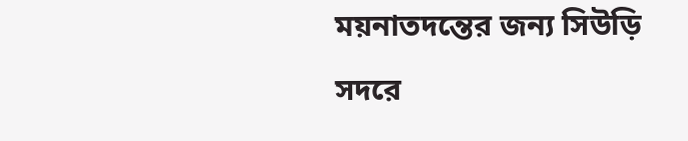ময়নাতদন্তের জন্য সিউড়ি সদরে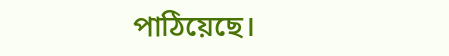পাঠিয়েছে।